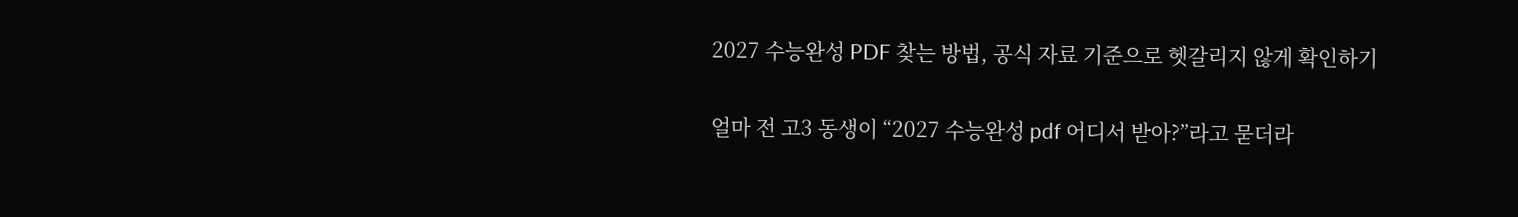2027 수능완성 PDF 찾는 방법, 공식 자료 기준으로 헷갈리지 않게 확인하기

얼마 전 고3 동생이 “2027 수능완성 pdf 어디서 받아?”라고 묻더라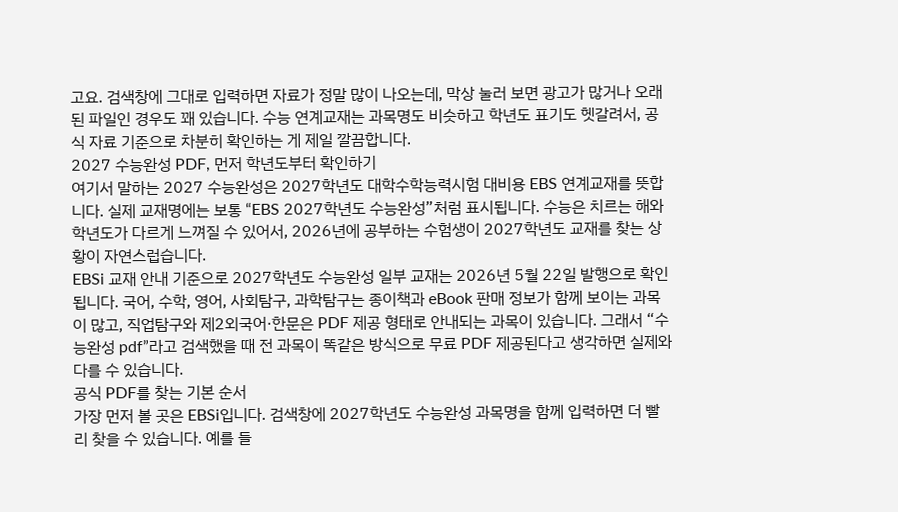고요. 검색창에 그대로 입력하면 자료가 정말 많이 나오는데, 막상 눌러 보면 광고가 많거나 오래된 파일인 경우도 꽤 있습니다. 수능 연계교재는 과목명도 비슷하고 학년도 표기도 헷갈려서, 공식 자료 기준으로 차분히 확인하는 게 제일 깔끔합니다.
2027 수능완성 PDF, 먼저 학년도부터 확인하기
여기서 말하는 2027 수능완성은 2027학년도 대학수학능력시험 대비용 EBS 연계교재를 뜻합니다. 실제 교재명에는 보통 “EBS 2027학년도 수능완성”처럼 표시됩니다. 수능은 치르는 해와 학년도가 다르게 느껴질 수 있어서, 2026년에 공부하는 수험생이 2027학년도 교재를 찾는 상황이 자연스럽습니다.
EBSi 교재 안내 기준으로 2027학년도 수능완성 일부 교재는 2026년 5월 22일 발행으로 확인됩니다. 국어, 수학, 영어, 사회탐구, 과학탐구는 종이책과 eBook 판매 정보가 함께 보이는 과목이 많고, 직업탐구와 제2외국어·한문은 PDF 제공 형태로 안내되는 과목이 있습니다. 그래서 “수능완성 pdf”라고 검색했을 때 전 과목이 똑같은 방식으로 무료 PDF 제공된다고 생각하면 실제와 다를 수 있습니다.
공식 PDF를 찾는 기본 순서
가장 먼저 볼 곳은 EBSi입니다. 검색창에 2027학년도 수능완성 과목명을 함께 입력하면 더 빨리 찾을 수 있습니다. 예를 들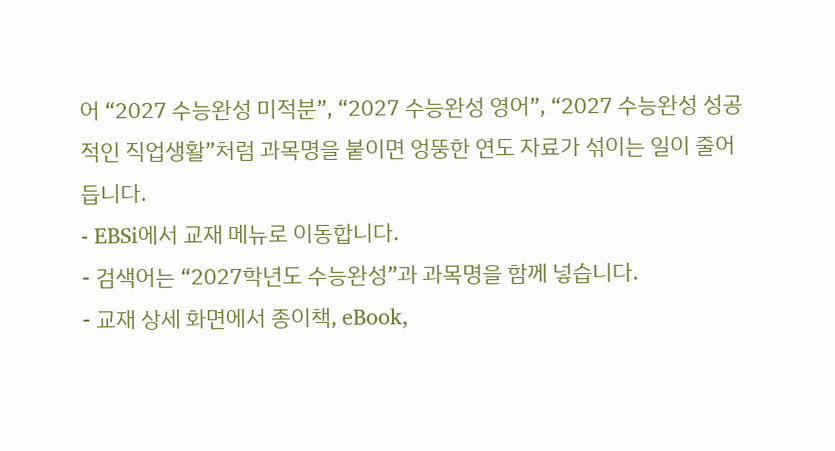어 “2027 수능완성 미적분”, “2027 수능완성 영어”, “2027 수능완성 성공적인 직업생활”처럼 과목명을 붙이면 엉뚱한 연도 자료가 섞이는 일이 줄어듭니다.
- EBSi에서 교재 메뉴로 이동합니다.
- 검색어는 “2027학년도 수능완성”과 과목명을 함께 넣습니다.
- 교재 상세 화면에서 종이책, eBook,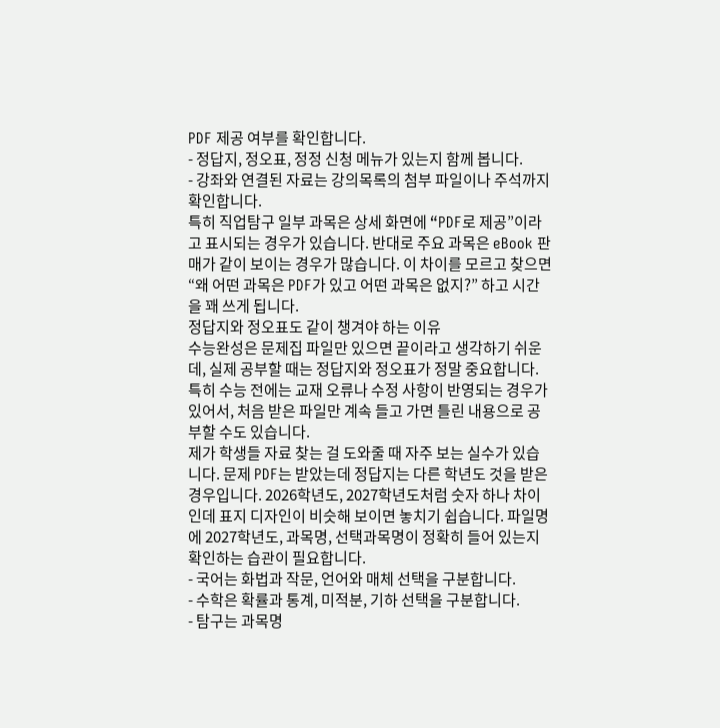PDF 제공 여부를 확인합니다.
- 정답지, 정오표, 정정 신청 메뉴가 있는지 함께 봅니다.
- 강좌와 연결된 자료는 강의목록의 첨부 파일이나 주석까지 확인합니다.
특히 직업탐구 일부 과목은 상세 화면에 “PDF로 제공”이라고 표시되는 경우가 있습니다. 반대로 주요 과목은 eBook 판매가 같이 보이는 경우가 많습니다. 이 차이를 모르고 찾으면 “왜 어떤 과목은 PDF가 있고 어떤 과목은 없지?” 하고 시간을 꽤 쓰게 됩니다.
정답지와 정오표도 같이 챙겨야 하는 이유
수능완성은 문제집 파일만 있으면 끝이라고 생각하기 쉬운데, 실제 공부할 때는 정답지와 정오표가 정말 중요합니다. 특히 수능 전에는 교재 오류나 수정 사항이 반영되는 경우가 있어서, 처음 받은 파일만 계속 들고 가면 틀린 내용으로 공부할 수도 있습니다.
제가 학생들 자료 찾는 걸 도와줄 때 자주 보는 실수가 있습니다. 문제 PDF는 받았는데 정답지는 다른 학년도 것을 받은 경우입니다. 2026학년도, 2027학년도처럼 숫자 하나 차이인데 표지 디자인이 비슷해 보이면 놓치기 쉽습니다. 파일명에 2027학년도, 과목명, 선택과목명이 정확히 들어 있는지 확인하는 습관이 필요합니다.
- 국어는 화법과 작문, 언어와 매체 선택을 구분합니다.
- 수학은 확률과 통계, 미적분, 기하 선택을 구분합니다.
- 탐구는 과목명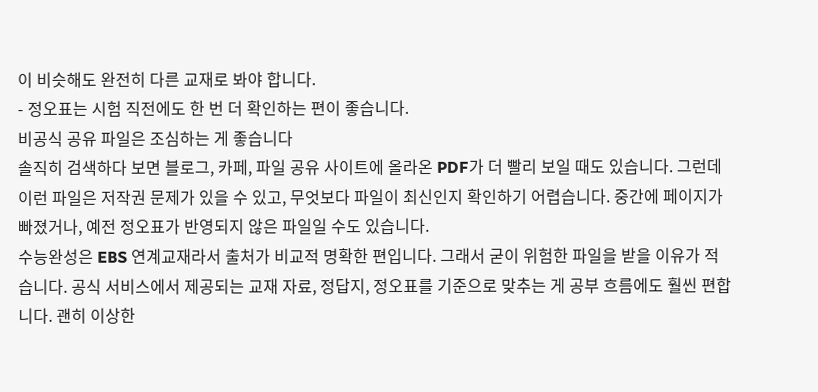이 비슷해도 완전히 다른 교재로 봐야 합니다.
- 정오표는 시험 직전에도 한 번 더 확인하는 편이 좋습니다.
비공식 공유 파일은 조심하는 게 좋습니다
솔직히 검색하다 보면 블로그, 카페, 파일 공유 사이트에 올라온 PDF가 더 빨리 보일 때도 있습니다. 그런데 이런 파일은 저작권 문제가 있을 수 있고, 무엇보다 파일이 최신인지 확인하기 어렵습니다. 중간에 페이지가 빠졌거나, 예전 정오표가 반영되지 않은 파일일 수도 있습니다.
수능완성은 EBS 연계교재라서 출처가 비교적 명확한 편입니다. 그래서 굳이 위험한 파일을 받을 이유가 적습니다. 공식 서비스에서 제공되는 교재 자료, 정답지, 정오표를 기준으로 맞추는 게 공부 흐름에도 훨씬 편합니다. 괜히 이상한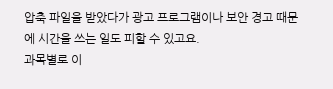압축 파일을 받았다가 광고 프로그램이나 보안 경고 때문에 시간을 쓰는 일도 피할 수 있고요.
과목별로 이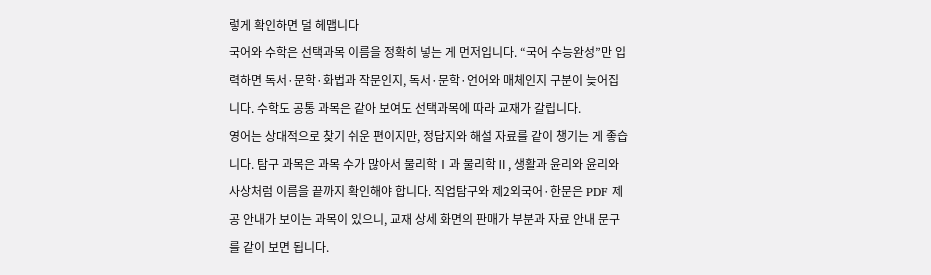렇게 확인하면 덜 헤맵니다
국어와 수학은 선택과목 이름을 정확히 넣는 게 먼저입니다. “국어 수능완성”만 입력하면 독서·문학·화법과 작문인지, 독서·문학·언어와 매체인지 구분이 늦어집니다. 수학도 공통 과목은 같아 보여도 선택과목에 따라 교재가 갈립니다.
영어는 상대적으로 찾기 쉬운 편이지만, 정답지와 해설 자료를 같이 챙기는 게 좋습니다. 탐구 과목은 과목 수가 많아서 물리학Ⅰ과 물리학Ⅱ, 생활과 윤리와 윤리와 사상처럼 이름을 끝까지 확인해야 합니다. 직업탐구와 제2외국어·한문은 PDF 제공 안내가 보이는 과목이 있으니, 교재 상세 화면의 판매가 부분과 자료 안내 문구를 같이 보면 됩니다.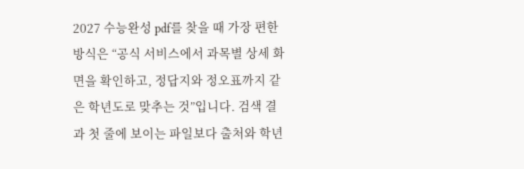2027 수능완성 pdf를 찾을 때 가장 편한 방식은 “공식 서비스에서 과목별 상세 화면을 확인하고, 정답지와 정오표까지 같은 학년도로 맞추는 것”입니다. 검색 결과 첫 줄에 보이는 파일보다 출처와 학년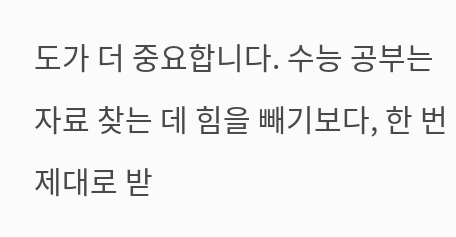도가 더 중요합니다. 수능 공부는 자료 찾는 데 힘을 빼기보다, 한 번 제대로 받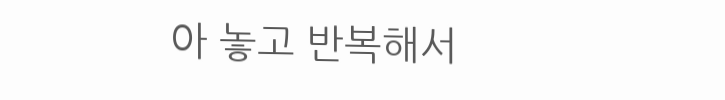아 놓고 반복해서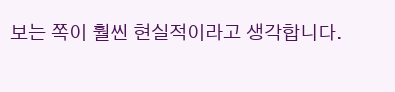보는 쪽이 훨씬 현실적이라고 생각합니다.